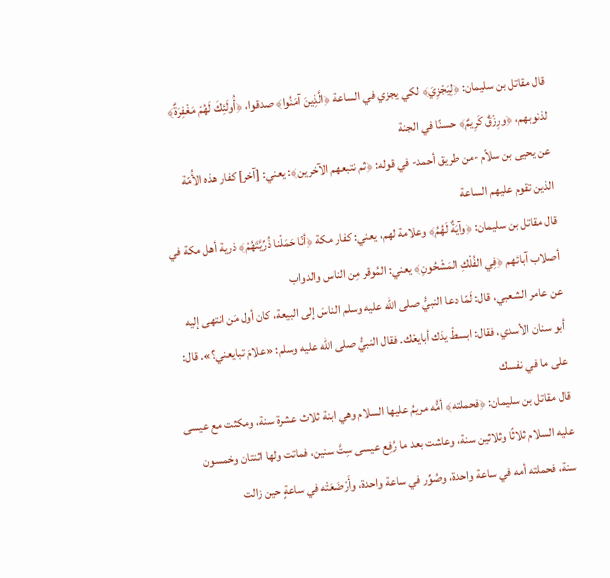قال مقاتل بن سليمان: ﴿لِيَجْزِيَ﴾ لكي يجزي في الساعة ﴿الَّذِينَ آمَنُوا﴾ صدقوا، ﴿أُولَئِكَ لَهُمْ مَغْفِرَةٌ﴾ لذنوبهم، ﴿ورِزْقٌ كَرِيمٌ﴾ حسنًا في الجنة
عن يحيى بن سلاّم -من طريق أحمد- في قوله: ﴿ثم نتبعهم الآخرين﴾: يعني: [آخر] كفار هذه الأُمّة الذين تقوم عليهم الساعة
قال مقاتل بن سليمان: ﴿وآيَةٌ لَهُمُ﴾ وعلامة لهم، يعني: كفار مكة ﴿أنّا حَمَلْنا ذُرِّيَّتَهُمْ﴾ ذرية أهل مكة في أصلاب آبائهم ﴿فِي الفُلْكِ المَشْحُونِ﴾ يعني: المُوقر مِن الناس والدواب
عن عامر الشعبي، قال: لَمّا دعا النبيُّ صلى الله عليه وسلم الناسَ إلى البيعة، كان أول مَن انتهى إليه أبو سنان الأسدي، فقال: ابسطْ يدَك أبايعْك. فقال النبيُّ صلى الله عليه وسلم: «علامَ تبايعني؟». قال: على ما في نفسك
قال مقاتل بن سليمان: ﴿فحملته﴾ أمُّه مريمُ عليها السلام وهي ابنة ثلاث عشرة سنة، ومكثت مع عيسى عليه السلام ثلاثًا وثلاثين سنة، وعاشت بعد ما رُفِع عيسى سِتَّ سنين، فماتت ولها اثنتان وخمسون سنة، فحملته أمه في ساعة واحدة، وصُوِّر في ساعة واحدة، وأَرْضَعَتْه في ساعةٍ حين زالت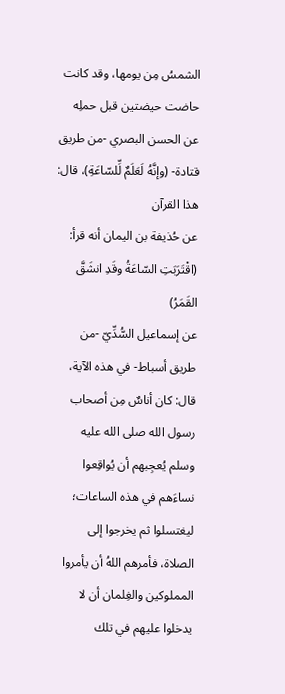الشمسُ مِن يومها، وقد كانت حاضت حيضتين قبل حملِه
عن الحسن البصري -من طريق قتادة- (وإنَّهُ لَعَلَمٌ لِّلسّاعَةِ)، قال: هذا القرآن
عن حُذيفة بن اليمان أنه قرأ: (اقْتَرَبَتِ السّاعَةُ وقَدِ انشَقَّ القَمَرُ)
عن إسماعيل السُّدِّيّ -من طريق أسباط- في هذه الآية، قال: كان أناسٌ مِن أصحاب رسول الله صلى الله عليه وسلم يُعجِبهم أن يُواقِعوا نساءَهم في هذه الساعات؛ ليغتسلوا ثم يخرجوا إلى الصلاة، فأمرهم اللهُ أن يأمروا المملوكين والغِلمان أن لا يدخلوا عليهم في تلك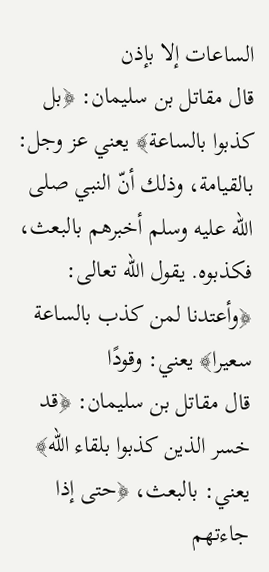الساعات إلا بإذن
قال مقاتل بن سليمان: ﴿بل كذبوا بالساعة﴾ يعني عز وجل: بالقيامة، وذلك أنّ النبي صلى الله عليه وسلم أخبرهم بالبعث، فكذبوه. يقول الله تعالى: ﴿وأعتدنا لمن كذب بالساعة سعيرا﴾ يعني: وقودًا
قال مقاتل بن سليمان: ﴿قد خسر الذين كذبوا بلقاء الله﴾ يعني: بالبعث، ﴿حتى إذا جاءتهم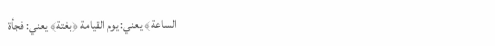الساعة﴾ يعني: يوم القيامة ﴿بغتة﴾ يعني: فجأة